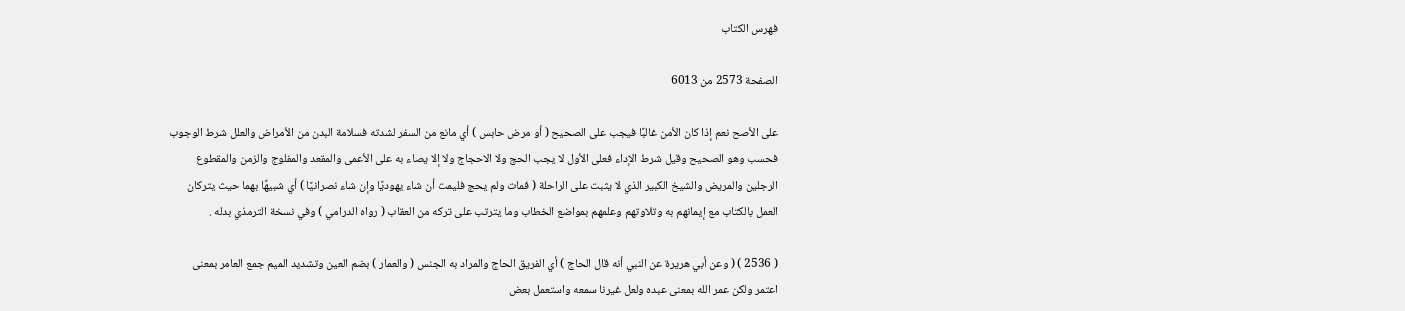فهرس الكتاب

الصفحة 2573 من 6013

على الأصح نعم إذا كان الأمن غالبًا فيجب على الصحيح ( أو مرض حابس ) أي مانع من السفر لشدته فسلامة البدن من الأمراض والعلل شرط الوجوب فحسب وهو الصحيح وقيل شرط الإداء فعلى الأول لا يجب الحج ولا الاحجاج ولا إلا يصاء به على الأعمى والمقعد والمفلوج والزمن والمقطوع الرجلين والمريض والشيخ الكبير الذي لا يثبت على الراحلة ( فمات ولم يحج فليمت أن شاء يهوديًا وإن شاء نصرانيًا ) أي شبيهًا بهما حيث يتركان العمل بالكتاب مع إيمانهم به وتلاوتهم وعلمهم بمواضع الخطاب وما يترتب على تركه من العقاب ( رواه الدرامي ) وفي نسخة الترمذي بدله .

( 2536 ) ( وعن أبي هريرة عن النبي أنه قال الحاج ) أي الفريق الحاج والمراد به الجنس ( والعمار ) بضم العين وتشديد الميم جمع العامر بمعنى اعتمر ولكن عمر الله بمعنى عبده ولعل غيرنا سمعه واستعمل بعض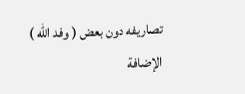تصاريفه دون بعض ( وفد الله ) الإضافة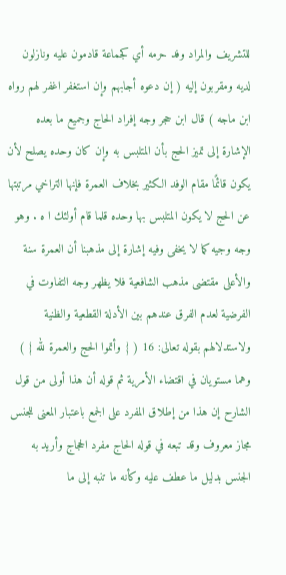للتشريف والمراد وفد حرمه أي كجماعة قادمون عليه ونازلون لديه ومقربون إليه ( إن دعوه أجابهم وإن استغفر اغفر لهم رواه ابن ماجه ) قال ابن حجر وجه إفراد الحاج وجميع ما بعده الإشارة إلى تميز الحج بأن المتلبس به وإن كان وحده يصلح لأن يكون قائمًا مقام الوفد الكثير بخلاف العمرة فإنها التراخي مرتبتها عن الحج لا يكون المتلبس بها وحده قلما قام أولئك ا ه . وهو وجه وجيه كما لا يخفى وفيه إشارة إلى مذهبنا أن العمرة سنة والأعلى مقتضى مذهب الشافعية فلا يظهر وجه التفاوت في الفرضية لعدم الفرق عندهم بين الأدلة القطعية والظنية ولاستدلالهم بقوله تعالى: 16 ( { وأتموا الحج والعمرة لله } ) وهما مستويان في اقتضاء الأمرية ثم قوله أن هذا أولى من قول الشارح إن هذا من إطلاق المفرد على الجمع باعتبار المعنى للجنس مجاز معروف وقد تبعه في قوله الحاج مفرد الحجاج وأريد به الجنس بدليل ما عطف عليه وكأنه ما تنبه إلى ما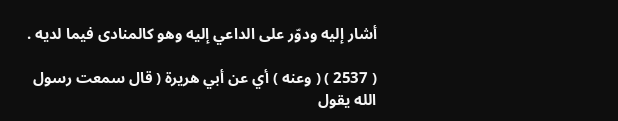أشار إليه ودوّر على الداعي إليه وهو كالمنادى فيما لديه .

( 2537 ) ( وعنه ) أي عن أبي هريرة ( قال سمعت رسول الله يقول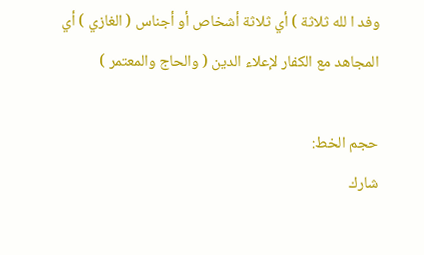وفد ا لله ثلاثة ) أي ثلاثة أشخاص أو أجناس ( الغازي ) أي المجاهد مع الكفار لإعلاء الدين ( والحاج والمعتمر )

حجم الخط:
شارك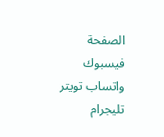الصفحة
فيسبوك واتساب تويتر تليجرام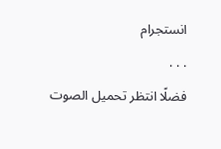انستجرام
. . .
فضلًا انتظر تحميل الصوت